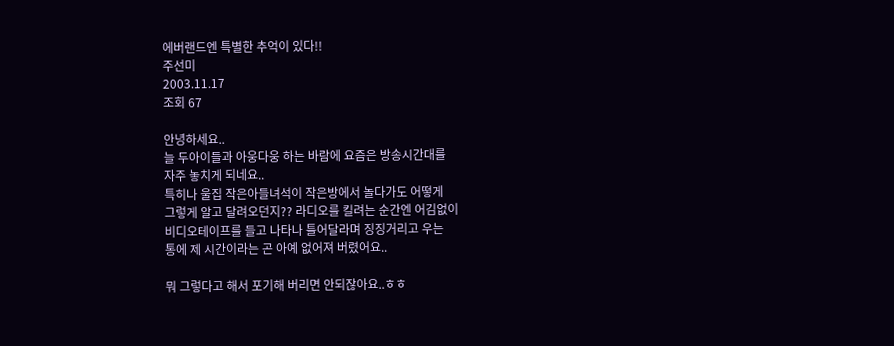에버랜드엔 특별한 추억이 있다!!
주선미
2003.11.17
조회 67

안녕하세요..
늘 두아이들과 아웅다웅 하는 바람에 요즘은 방송시간대를
자주 놓치게 되네요..
특히나 울집 작은아들녀석이 작은방에서 놀다가도 어떻게
그렇게 알고 달려오던지?? 라디오를 킬려는 순간엔 어김없이
비디오테이프를 들고 나타나 틀어달라며 징징거리고 우는
통에 제 시간이라는 곤 아예 없어져 버렸어요..

뭐 그렇다고 해서 포기해 버리면 안되잖아요..ㅎㅎ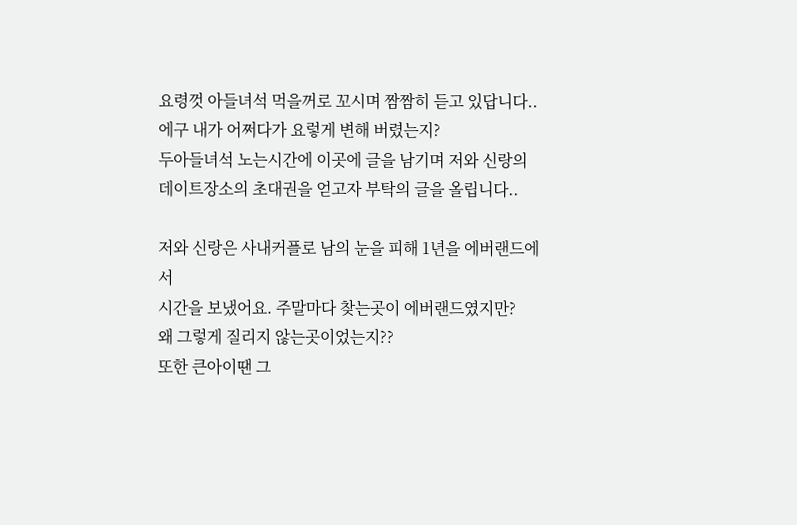요령껏 아들녀석 먹을꺼로 꼬시며 짬짬히 듣고 있답니다..
에구 내가 어쩌다가 요렇게 변해 버렸는지?
두아들녀석 노는시간에 이곳에 글을 남기며 저와 신랑의
데이트장소의 초대권을 얻고자 부탁의 글을 올립니다..

저와 신랑은 사내커플로 남의 눈을 피해 1년을 에버랜드에서
시간을 보냈어요. 주말마다 찾는곳이 에버랜드였지만?
왜 그렇게 질리지 않는곳이었는지??
또한 큰아이땐 그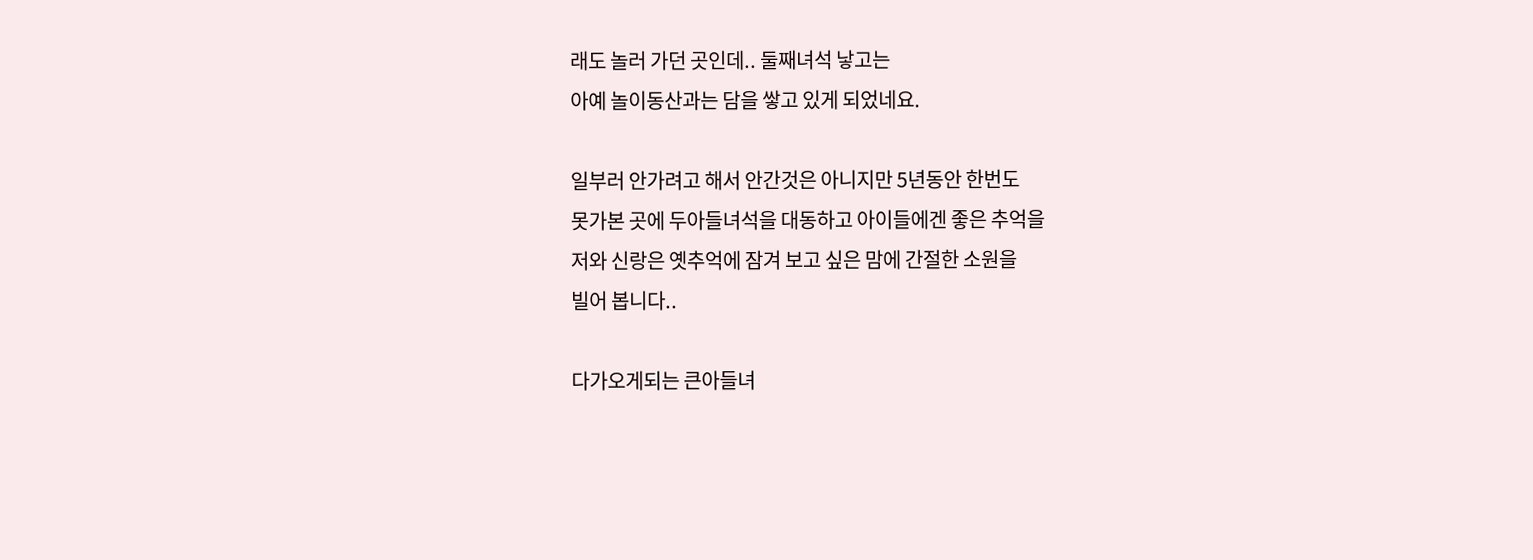래도 놀러 가던 곳인데.. 둘째녀석 낳고는
아예 놀이동산과는 담을 쌓고 있게 되었네요.

일부러 안가려고 해서 안간것은 아니지만 5년동안 한번도
못가본 곳에 두아들녀석을 대동하고 아이들에겐 좋은 추억을
저와 신랑은 옛추억에 잠겨 보고 싶은 맘에 간절한 소원을
빌어 봅니다..

다가오게되는 큰아들녀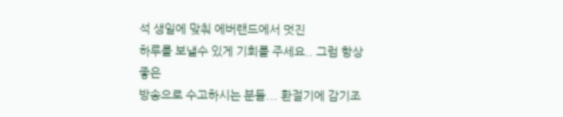석 생일에 맞춰 에버랜드에서 멋진
하루를 보낼수 있게 기회를 주세요.. 그럼 항상 좋은
방송으로 수고하시는 분들... 환절기에 감기조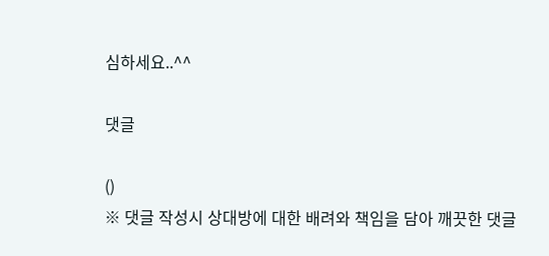심하세요..^^

댓글

()
※ 댓글 작성시 상대방에 대한 배려와 책임을 담아 깨끗한 댓글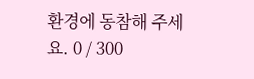환경에 동참해 주세요. 0 / 300